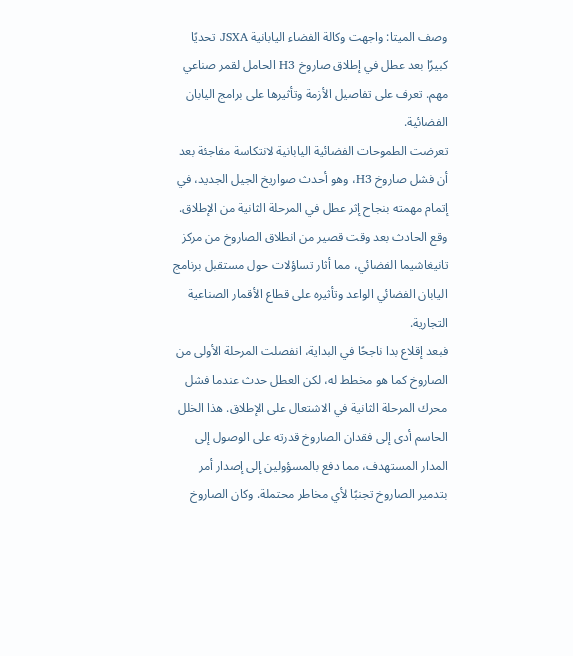وصف الميتا: واجهت وكالة الفضاء اليابانية JSXA تحديًا كبيرًا بعد عطل في إطلاق صاروخ H3 الحامل لقمر صناعي مهم. تعرف على تفاصيل الأزمة وتأثيرها على برامج اليابان الفضائية.
تعرضت الطموحات الفضائية اليابانية لانتكاسة مفاجئة بعد أن فشل صاروخ H3، وهو أحدث صواريخ الجيل الجديد، في إتمام مهمته بنجاح إثر عطل في المرحلة الثانية من الإطلاق. وقع الحادث بعد وقت قصير من انطلاق الصاروخ من مركز تانيغاشيما الفضائي، مما أثار تساؤلات حول مستقبل برنامج اليابان الفضائي الواعد وتأثيره على قطاع الأقمار الصناعية التجارية.
فبعد إقلاع بدا ناجحًا في البداية، انفصلت المرحلة الأولى من الصاروخ كما هو مخطط له، لكن العطل حدث عندما فشل محرك المرحلة الثانية في الاشتعال على الإطلاق. هذا الخلل الحاسم أدى إلى فقدان الصاروخ قدرته على الوصول إلى المدار المستهدف، مما دفع بالمسؤولين إلى إصدار أمر بتدمير الصاروخ تجنبًا لأي مخاطر محتملة. وكان الصاروخ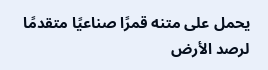يحمل على متنه قمرًا صناعيًا متقدمًا لرصد الأرض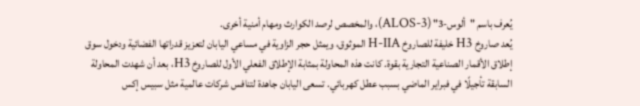يُعرف باسم "ألوس-3" (ALOS-3)، والمخصص لرصد الكوارث ومهام أمنية أخرى.
يُعد صاروخ H3 خليفة للصاروخ H-IIA الموثوق، ويمثل حجر الزاوية في مساعي اليابان لتعزيز قدراتها الفضائية ودخول سوق إطلاق الأقمار الصناعية التجارية بقوة. كانت هذه المحاولة بمثابة الإطلاق الفعلي الأول للصاروخ H3، بعد أن شهدت المحاولة السابقة تأجيلًا في فبراير الماضي بسبب عطل كهربائي. تسعى اليابان جاهدة لتنافس شركات عالمية مثل سبيس إكس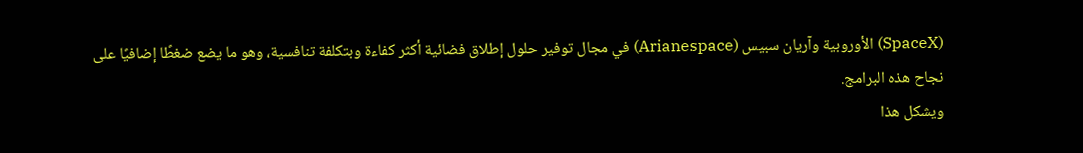(SpaceX) الأوروبية وآريان سبيس (Arianespace) في مجال توفير حلول إطلاق فضائية أكثر كفاءة وبتكلفة تنافسية، وهو ما يضع ضغطًا إضافيًا على نجاح هذه البرامج.
ويشكل هذا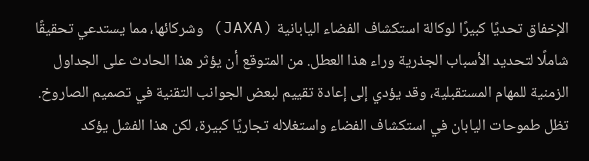الإخفاق تحديًا كبيرًا لوكالة استكشاف الفضاء اليابانية (JAXA) وشركائها، مما يستدعي تحقيقًا شاملًا لتحديد الأسباب الجذرية وراء هذا العطل. من المتوقع أن يؤثر هذا الحادث على الجداول الزمنية للمهام المستقبلية، وقد يؤدي إلى إعادة تقييم لبعض الجوانب التقنية في تصميم الصاروخ. تظل طموحات اليابان في استكشاف الفضاء واستغلاله تجاريًا كبيرة، لكن هذا الفشل يؤكد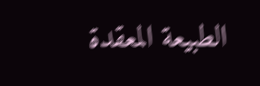الطبيعة المعقدة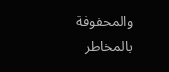والمحفوفة بالمخاطر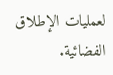لعمليات الإطلاق الفضائية.